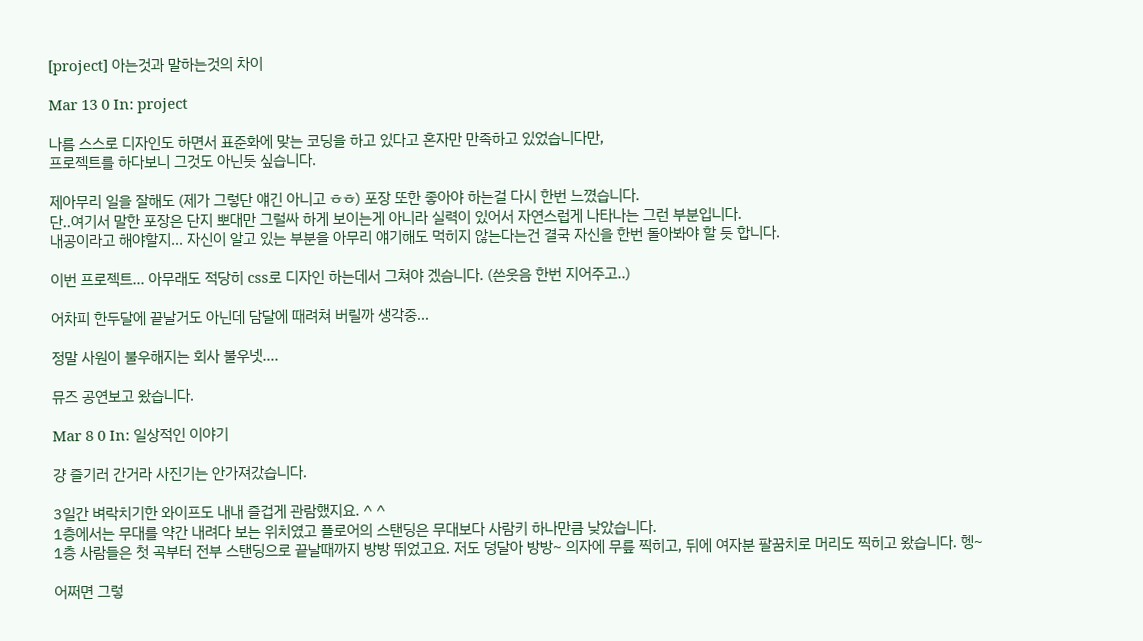[project] 아는것과 말하는것의 차이

Mar 13 0 In: project

나름 스스로 디자인도 하면서 표준화에 맞는 코딩을 하고 있다고 혼자만 만족하고 있었습니다만,
프로젝트를 하다보니 그것도 아닌듯 싶습니다.

제아무리 일을 잘해도 (제가 그렇단 얘긴 아니고 ㅎㅎ) 포장 또한 좋아야 하는걸 다시 한번 느꼈습니다.
단..여기서 말한 포장은 단지 뽀대만 그럴싸 하게 보이는게 아니라 실력이 있어서 자연스럽게 나타나는 그런 부분입니다.
내공이라고 해야할지… 자신이 알고 있는 부분을 아무리 얘기해도 먹히지 않는다는건 결국 자신을 한번 돌아봐야 할 듯 합니다.

이번 프로젝트… 아무래도 적당히 css로 디자인 하는데서 그쳐야 겠슴니다. (쓴웃음 한번 지어주고..)

어차피 한두달에 끝날거도 아닌데 담달에 때려쳐 버릴까 생각중…

정말 사원이 불우해지는 회사 불우넷….

뮤즈 공연보고 왔습니다.

Mar 8 0 In: 일상적인 이야기

걍 즐기러 간거라 사진기는 안가져갔습니다.

3일간 벼락치기한 와이프도 내내 즐겁게 관람했지요. ^ ^
1층에서는 무대를 약간 내려다 보는 위치였고 플로어의 스탠딩은 무대보다 사람키 하나만큼 낮았습니다.
1층 사람들은 첫 곡부터 전부 스탠딩으로 끝날때까지 방방 뛰었고요. 저도 덩달아 방방~ 의자에 무릎 찍히고, 뒤에 여자분 팔꿈치로 머리도 찍히고 왔습니다. 헹~

어쩌면 그렇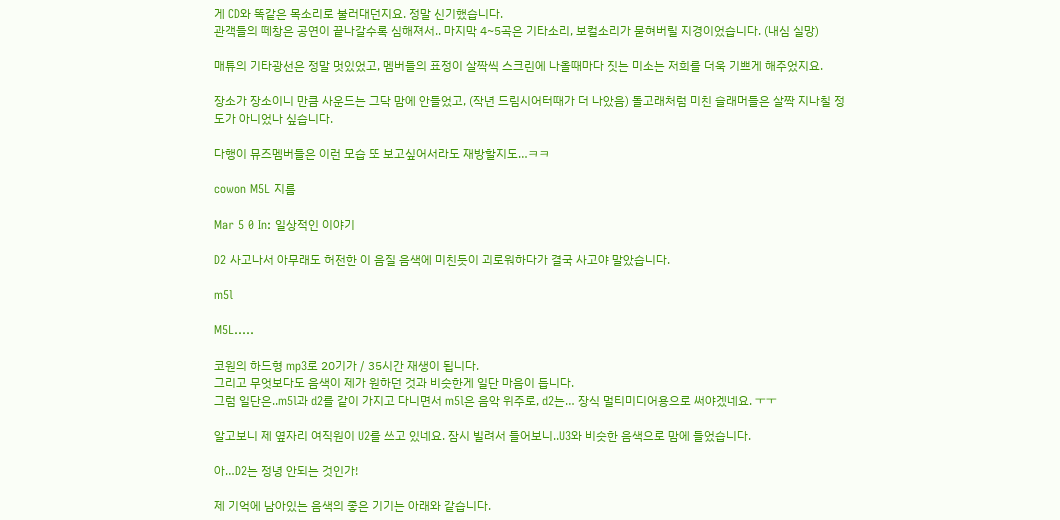게 CD와 똑같은 목소리로 불러대던지요. 정말 신기했습니다.
관객들의 떼창은 공연이 끝나갈수록 심해져서.. 마지막 4~5곡은 기타소리, 보컬소리가 묻혀버릴 지경이었습니다. (내심 실망)

매튜의 기타광선은 정말 멋있었고, 멤버들의 표정이 살짝씩 스크린에 나올때마다 짓는 미소는 저희를 더욱 기쁘게 해주었지요.

장소가 장소이니 만큼 사운드는 그닥 맘에 안들었고, (작년 드림시어터때가 더 나았음) 돌고래처럼 미친 슬래머들은 살짝 지나칠 정도가 아니었나 싶습니다.

다행이 뮤즈멤버들은 이런 모습 또 보고싶어서라도 재방할지도…ㅋㅋ

cowon M5L 지름

Mar 5 0 In: 일상적인 이야기

D2 사고나서 아무래도 허전한 이 음질 음색에 미친듯이 괴로워하다가 결국 사고야 말았습니다.

m5l

M5L…..

코원의 하드형 mp3로 20기가 / 35시간 재생이 됩니다.
그리고 무엇보다도 음색이 제가 원하던 것과 비슷한게 일단 마음이 듭니다.
그럼 일단은..m5l과 d2를 같이 가지고 다니면서 m5l은 음악 위주로, d2는… 장식 멀티미디어용으로 써야겠네요. ㅜㅜ

알고보니 제 옆자리 여직원이 U2를 쓰고 있네요. 잠시 빌려서 들어보니..U3와 비슷한 음색으로 맘에 들었습니다.

아…D2는 정녕 안되는 것인가!

제 기억에 남아있는 음색의 좋은 기기는 아래와 같습니다.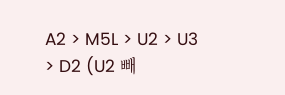A2 > M5L > U2 > U3 > D2 (U2 빼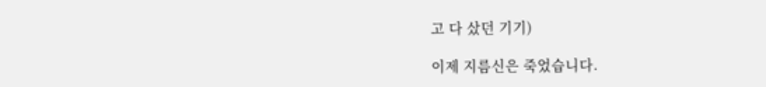고 다 샀던 기기)

이제 지름신은 죽었습니다.